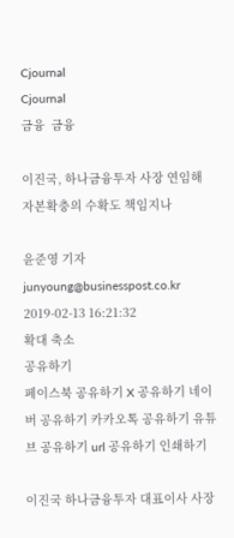Cjournal
Cjournal
금융  금융

이진국, 하나금융투자 사장 연임해 자본확충의 수확도 책임지나

윤준영 기자 junyoung@businesspost.co.kr 2019-02-13 16:21:32
확대 축소
공유하기
페이스북 공유하기 X 공유하기 네이버 공유하기 카카오톡 공유하기 유튜브 공유하기 url 공유하기 인쇄하기

이진국 하나금융투자 대표이사 사장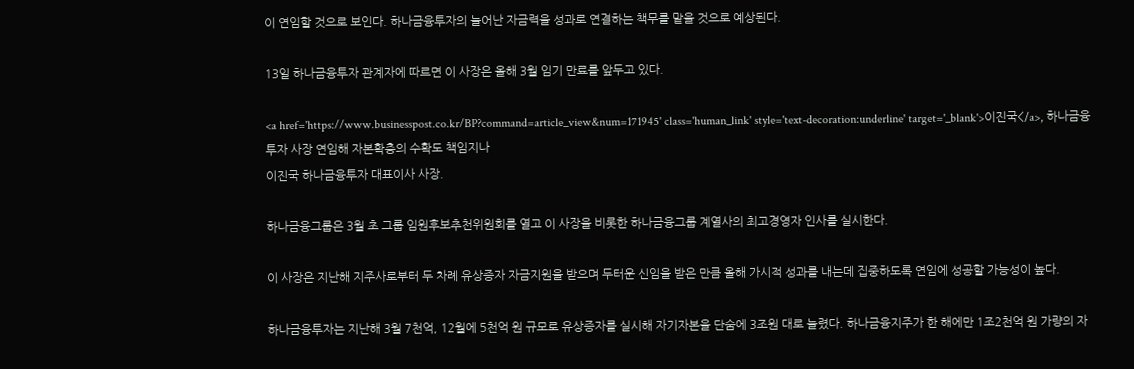이 연임할 것으로 보인다. 하나금융투자의 늘어난 자금력을 성과로 연결하는 책무를 맡을 것으로 예상된다.

13일 하나금융투자 관계자에 따르면 이 사장은 올해 3월 임기 만료를 앞두고 있다.

<a href='https://www.businesspost.co.kr/BP?command=article_view&num=171945' class='human_link' style='text-decoration:underline' target='_blank'>이진국</a>, 하나금융투자 사장 연임해 자본확충의 수확도 책임지나
이진국 하나금융투자 대표이사 사장.

하나금융그룹은 3월 초 그룹 임원후보추천위원회를 열고 이 사장을 비롯한 하나금융그룹 계열사의 최고경영자 인사를 실시한다.

이 사장은 지난해 지주사로부터 두 차례 유상증자 자금지원을 받으며 두터운 신임을 받은 만큼 올해 가시적 성과를 내는데 집중하도록 연임에 성공할 가능성이 높다.

하나금융투자는 지난해 3월 7천억, 12월에 5천억 원 규모로 유상증자를 실시해 자기자본을 단숨에 3조원 대로 늘렸다. 하나금융지주가 한 해에만 1조2천억 원 가량의 자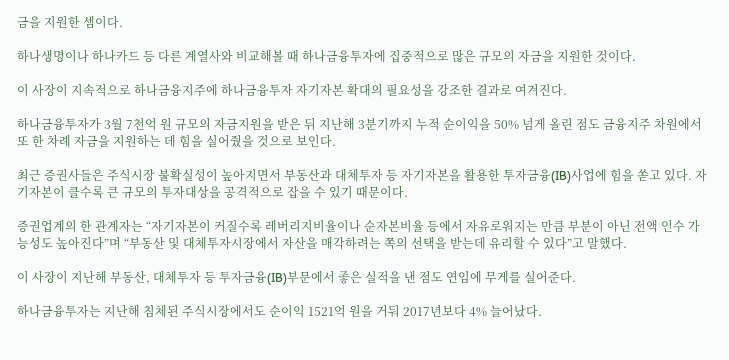금을 지원한 셈이다.

하나생명이나 하나카드 등 다른 계열사와 비교해볼 때 하나금융투자에 집중적으로 많은 규모의 자금을 지원한 것이다.

이 사장이 지속적으로 하나금융지주에 하나금융투자 자기자본 확대의 필요성을 강조한 결과로 여겨진다.

하나금융투자가 3월 7천억 원 규모의 자금지원을 받은 뒤 지난해 3분기까지 누적 순이익을 50% 넘게 올린 점도 금융지주 차원에서 또 한 차례 자금을 지원하는 데 힘을 실어줬을 것으로 보인다.

최근 증권사들은 주식시장 불확실성이 높아지면서 부동산과 대체투자 등 자기자본을 활용한 투자금융(IB)사업에 힘을 쏟고 있다. 자기자본이 클수록 큰 규모의 투자대상을 공격적으로 잡을 수 있기 때문이다.

증권업계의 한 관계자는 “자기자본이 커질수록 레버리지비율이나 순자본비율 등에서 자유로워지는 만큼 부분이 아닌 전액 인수 가능성도 높아진다”며 “부동산 및 대체투자시장에서 자산을 매각하려는 쪽의 선택을 받는데 유리할 수 있다”고 말했다.

이 사장이 지난해 부동산, 대체투자 등 투자금융(IB)부문에서 좋은 실적을 낸 점도 연임에 무게를 실어준다.

하나금융투자는 지난해 침체된 주식시장에서도 순이익 1521억 원을 거둬 2017년보다 4% 늘어났다.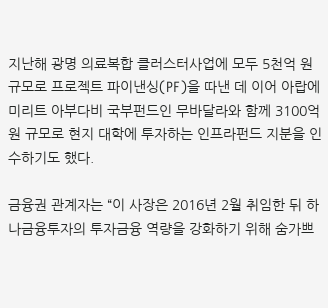지난해 광명 의료복합 클러스터사업에 모두 5천억 원 규모로 프로젝트 파이낸싱(PF)을 따낸 데 이어 아랍에미리트 아부다비 국부펀드인 무바달라와 함께 3100억 원 규모로 현지 대학에 투자하는 인프라펀드 지분을 인수하기도 했다.

금융권 관계자는 “이 사장은 2016년 2월 취임한 뒤 하나금융투자의 투자금융 역량을 강화하기 위해 숨가쁘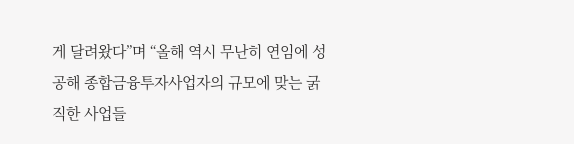게 달려왔다”며 “올해 역시 무난히 연임에 성공해 종합금융투자사업자의 규모에 맞는 굵직한 사업들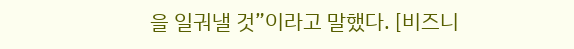을 일궈낼 것”이라고 말했다. [비즈니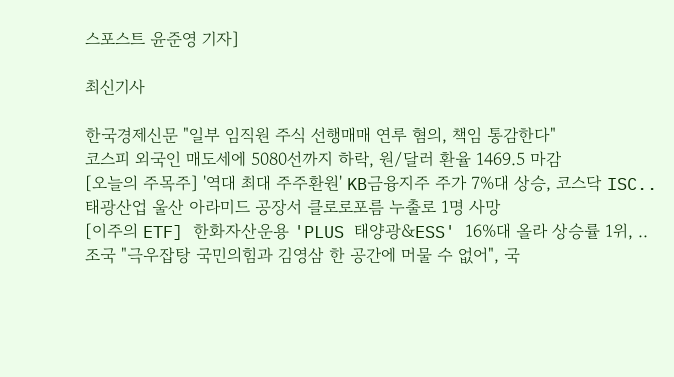스포스트 윤준영 기자]

최신기사

한국경제신문 "일부 임직원 주식 선행매매 연루 혐의, 책임 통감한다"
코스피 외국인 매도세에 5080선까지 하락, 원/달러 환율 1469.5 마감
[오늘의 주목주] '역대 최대 주주환원' KB금융지주 주가 7%대 상승, 코스닥 ISC..
태광산업 울산 아라미드 공장서 클로로포름 누출로 1명 사망
[이주의 ETF] 한화자산운용 'PLUS 태양광&ESS' 16%대 올라 상승률 1위, ..
조국 "극우잡탕 국민의힘과 김영삼 한 공간에 머물 수 없어", 국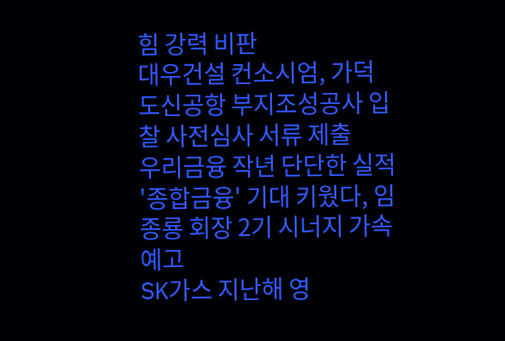힘 강력 비판
대우건설 컨소시엄, 가덕도신공항 부지조성공사 입찰 사전심사 서류 제출
우리금융 작년 단단한 실적 '종합금융' 기대 키웠다, 임종룡 회장 2기 시너지 가속 예고
SK가스 지난해 영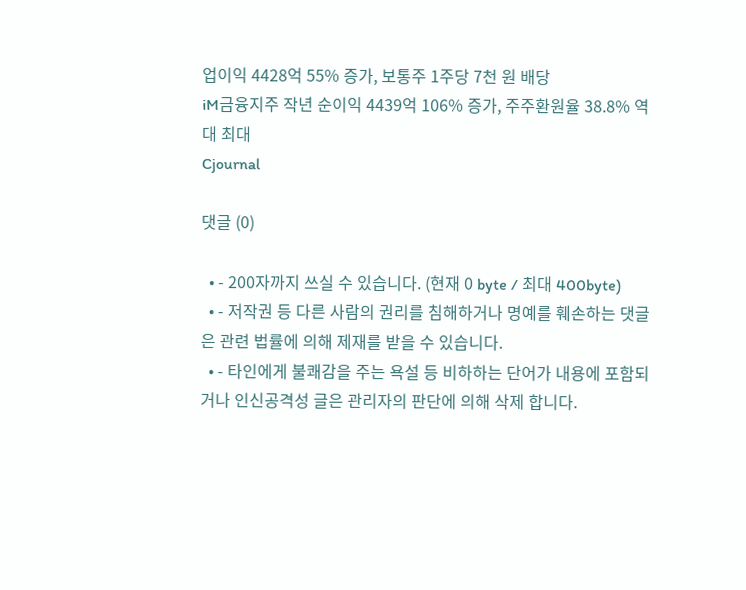업이익 4428억 55% 증가, 보통주 1주당 7천 원 배당
iM금융지주 작년 순이익 4439억 106% 증가, 주주환원율 38.8% 역대 최대
Cjournal

댓글 (0)

  • - 200자까지 쓰실 수 있습니다. (현재 0 byte / 최대 400byte)
  • - 저작권 등 다른 사람의 권리를 침해하거나 명예를 훼손하는 댓글은 관련 법률에 의해 제재를 받을 수 있습니다.
  • - 타인에게 불쾌감을 주는 욕설 등 비하하는 단어가 내용에 포함되거나 인신공격성 글은 관리자의 판단에 의해 삭제 합니다.